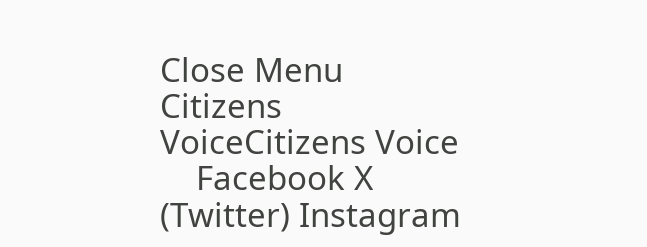Close Menu
Citizens VoiceCitizens Voice
    Facebook X (Twitter) Instagram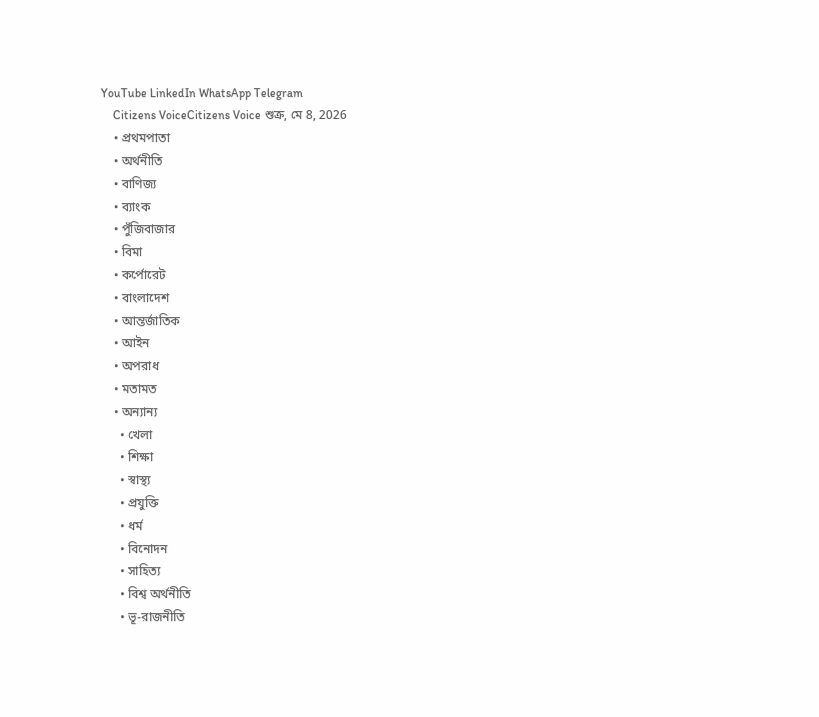YouTube LinkedIn WhatsApp Telegram
    Citizens VoiceCitizens Voice শুক্র, মে 8, 2026
    • প্রথমপাতা
    • অর্থনীতি
    • বাণিজ্য
    • ব্যাংক
    • পুঁজিবাজার
    • বিমা
    • কর্পোরেট
    • বাংলাদেশ
    • আন্তর্জাতিক
    • আইন
    • অপরাধ
    • মতামত
    • অন্যান্য
      • খেলা
      • শিক্ষা
      • স্বাস্থ্য
      • প্রযুক্তি
      • ধর্ম
      • বিনোদন
      • সাহিত্য
      • বিশ্ব অর্থনীতি
      • ভূ-রাজনীতি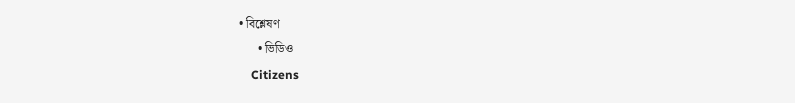• বিশ্লেষণ
      • ভিডিও
    Citizens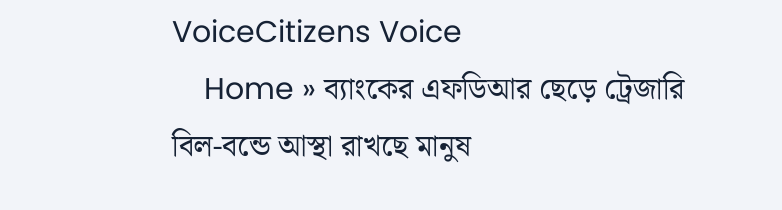VoiceCitizens Voice
    Home » ব্যাংকের এফডিআর ছেড়ে ট্রেজারি বিল-বন্ডে আস্থা রাখছে মানুষ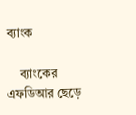ব্যাংক

    ব্যাংকের এফডিআর ছেড়ে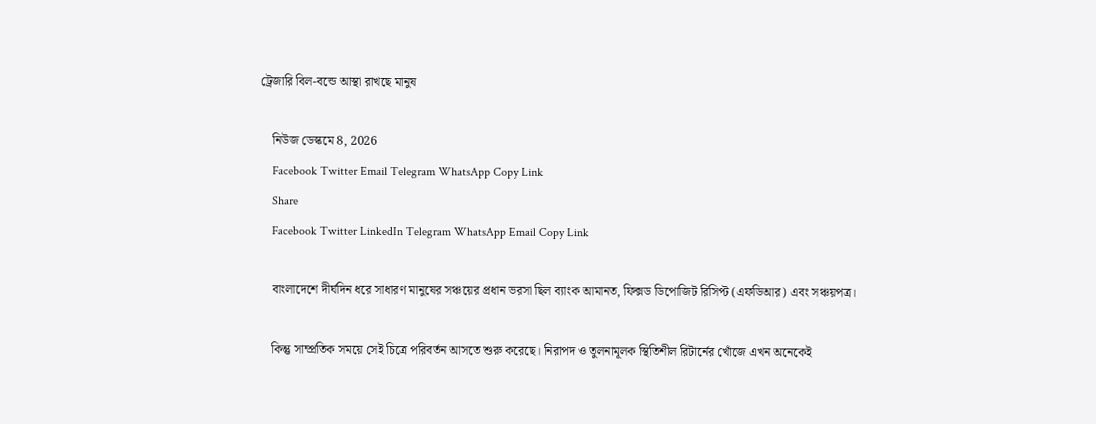ট্রেজারি বিল-বন্ডে আস্থা রাখছে মানুষ

    নিউজ ডেস্কমে 8, 2026
    Facebook Twitter Email Telegram WhatsApp Copy Link
    Share
    Facebook Twitter LinkedIn Telegram WhatsApp Email Copy Link

    বাংলাদেশে দীর্ঘদিন ধরে সাধারণ মানুষের সঞ্চয়ের প্রধান ভরসা ছিল ব্যাংক আমানত, ফিক্সড ডিপোজিট রিসিপ্ট (এফডিআর) এবং সঞ্চয়পত্র।

    কিন্তু সাম্প্রতিক সময়ে সেই চিত্রে পরিবর্তন আসতে শুরু করেছে। নিরাপদ ও তুলনামূলক স্থিতিশীল রিটার্নের খোঁজে এখন অনেকেই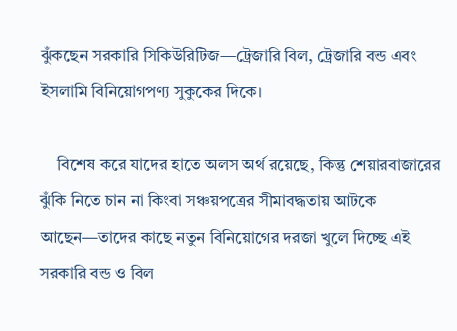ঝুঁকছেন সরকারি সিকিউরিটিজ—ট্রেজারি বিল, ট্রেজারি বন্ড এবং ইসলামি বিনিয়োগপণ্য সুকুকের দিকে।

    বিশেষ করে যাদের হাতে অলস অর্থ রয়েছে, কিন্তু শেয়ারবাজারের ঝুঁকি নিতে চান না কিংবা সঞ্চয়পত্রের সীমাবদ্ধতায় আটকে আছেন—তাদের কাছে নতুন বিনিয়োগের দরজা খুলে দিচ্ছে এই সরকারি বন্ড ও বিল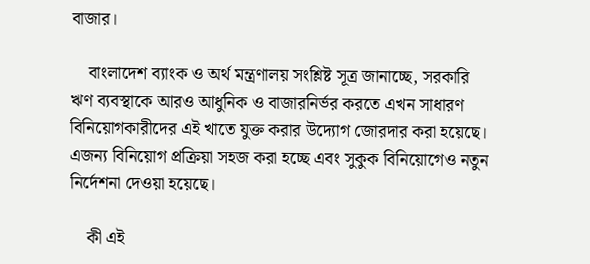বাজার।

    বাংলাদেশ ব্যাংক ও অর্থ মন্ত্রণালয় সংশ্লিষ্ট সূত্র জানাচ্ছে, সরকারি ঋণ ব্যবস্থাকে আরও আধুনিক ও বাজারনির্ভর করতে এখন সাধারণ বিনিয়োগকারীদের এই খাতে যুক্ত করার উদ্যোগ জোরদার করা হয়েছে। এজন্য বিনিয়োগ প্রক্রিয়া সহজ করা হচ্ছে এবং সুকুক বিনিয়োগেও নতুন নির্দেশনা দেওয়া হয়েছে।

    কী এই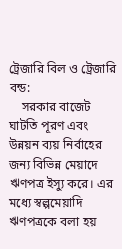ট্রেজারি বিল ও ট্রেজারি বন্ড:
    সরকার বাজেট ঘাটতি পূরণ এবং উন্নয়ন ব্যয় নির্বাহের জন্য বিভিন্ন মেয়াদে ঋণপত্র ইস্যু করে। এর মধ্যে স্বল্পমেয়াদি ঋণপত্রকে বলা হয়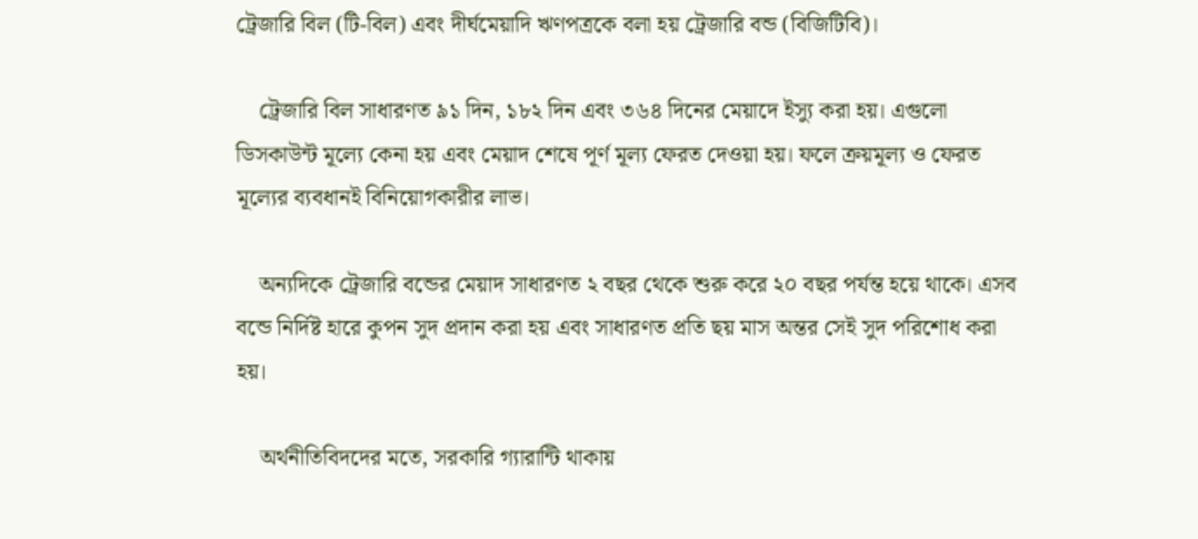ট্রেজারি বিল (টি-বিল) এবং দীর্ঘমেয়াদি ঋণপত্রকে বলা হয় ট্রেজারি বন্ড (বিজিটিবি)।

    ট্রেজারি বিল সাধারণত ৯১ দিন, ১৮২ দিন এবং ৩৬৪ দিনের মেয়াদে ইস্যু করা হয়। এগুলো ডিসকাউন্ট মূল্যে কেনা হয় এবং মেয়াদ শেষে পূর্ণ মূল্য ফেরত দেওয়া হয়। ফলে ক্রয়মূল্য ও ফেরত মূল্যের ব্যবধানই বিনিয়োগকারীর লাভ।

    অন্যদিকে ট্রেজারি বন্ডের মেয়াদ সাধারণত ২ বছর থেকে শুরু করে ২০ বছর পর্যন্ত হয়ে থাকে। এসব বন্ডে নির্দিষ্ট হারে কুপন সুদ প্রদান করা হয় এবং সাধারণত প্রতি ছয় মাস অন্তর সেই সুদ পরিশোধ করা হয়।

    অর্থনীতিবিদদের মতে, সরকারি গ্যারান্টি থাকায়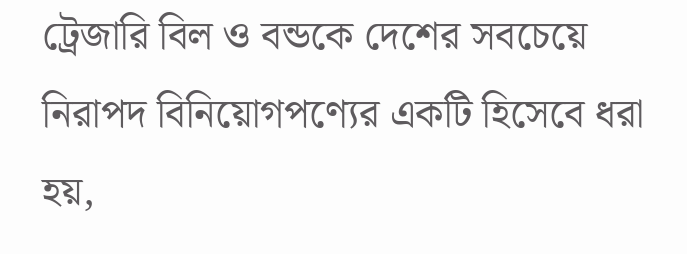ট্রেজারি বিল ও বন্ডকে দেশের সবচেয়ে নিরাপদ বিনিয়োগপণ্যের একটি হিসেবে ধরা হয়,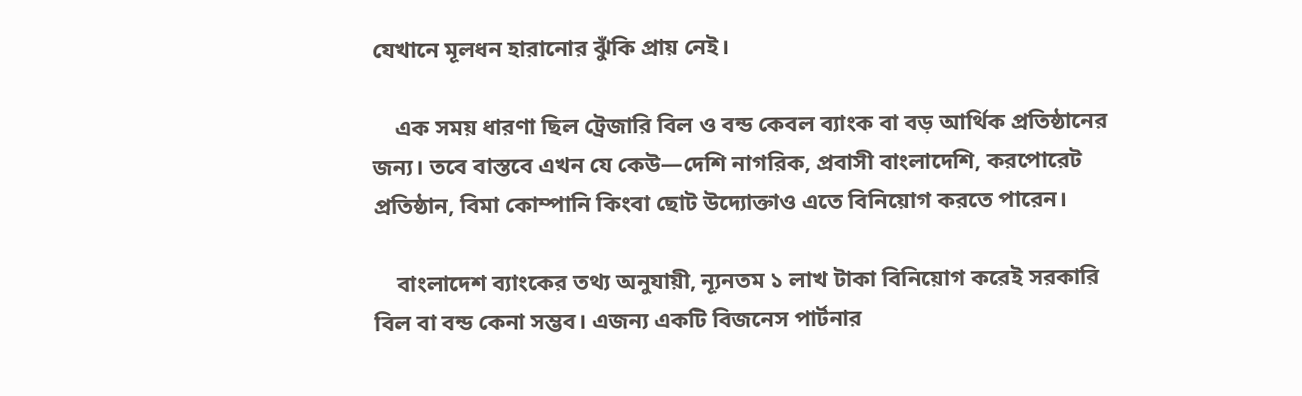যেখানে মূলধন হারানোর ঝুঁকি প্রায় নেই।

    এক সময় ধারণা ছিল ট্রেজারি বিল ও বন্ড কেবল ব্যাংক বা বড় আর্থিক প্রতিষ্ঠানের জন্য। তবে বাস্তবে এখন যে কেউ—দেশি নাগরিক, প্রবাসী বাংলাদেশি, করপোরেট প্রতিষ্ঠান, বিমা কোম্পানি কিংবা ছোট উদ্যোক্তাও এতে বিনিয়োগ করতে পারেন।

    বাংলাদেশ ব্যাংকের তথ্য অনুযায়ী, ন্যূনতম ১ লাখ টাকা বিনিয়োগ করেই সরকারি বিল বা বন্ড কেনা সম্ভব। এজন্য একটি বিজনেস পার্টনার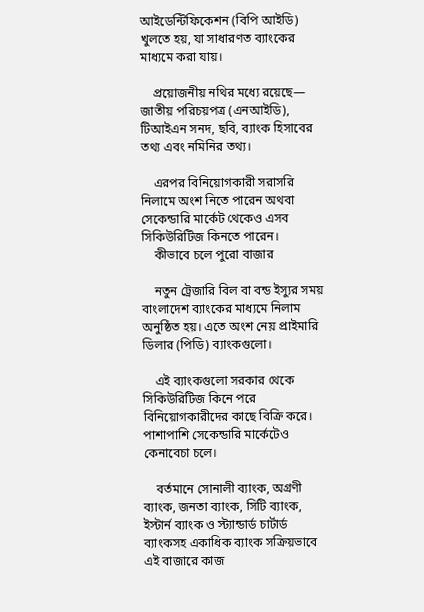আইডেন্টিফিকেশন (বিপি আইডি) খুলতে হয়, যা সাধারণত ব্যাংকের মাধ্যমে করা যায়।

    প্রয়োজনীয় নথির মধ্যে রয়েছে— জাতীয় পরিচয়পত্র (এনআইডি), টিআইএন সনদ, ছবি, ব্যাংক হিসাবের তথ্য এবং নমিনির তথ্য।

    এরপর বিনিয়োগকারী সরাসরি নিলামে অংশ নিতে পারেন অথবা সেকেন্ডারি মার্কেট থেকেও এসব সিকিউরিটিজ কিনতে পারেন।
    কীভাবে চলে পুরো বাজার

    নতুন ট্রেজারি বিল বা বন্ড ইস্যুর সময় বাংলাদেশ ব্যাংকের মাধ্যমে নিলাম অনুষ্ঠিত হয়। এতে অংশ নেয় প্রাইমারি ডিলার (পিডি) ব্যাংকগুলো।

    এই ব্যাংকগুলো সরকার থেকে সিকিউরিটিজ কিনে পরে বিনিয়োগকারীদের কাছে বিক্রি করে। পাশাপাশি সেকেন্ডারি মার্কেটেও কেনাবেচা চলে।

    বর্তমানে সোনালী ব্যাংক, অগ্রণী ব্যাংক, জনতা ব্যাংক, সিটি ব্যাংক, ইস্টার্ন ব্যাংক ও স্ট্যান্ডার্ড চার্টার্ড ব্যাংকসহ একাধিক ব্যাংক সক্রিয়ভাবে এই বাজারে কাজ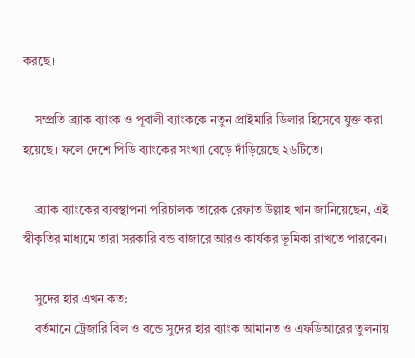করছে।

    সম্প্রতি ব্র্যাক ব্যাংক ও পূবালী ব্যাংককে নতুন প্রাইমারি ডিলার হিসেবে যুক্ত করা হয়েছে। ফলে দেশে পিডি ব্যাংকের সংখ্যা বেড়ে দাঁড়িয়েছে ২৬টিতে।

    ব্র্যাক ব্যাংকের ব্যবস্থাপনা পরিচালক তারেক রেফাত উল্লাহ খান জানিয়েছেন, এই স্বীকৃতির মাধ্যমে তারা সরকারি বন্ড বাজারে আরও কার্যকর ভূমিকা রাখতে পারবেন।

    সুদের হার এখন কত:
    বর্তমানে ট্রেজারি বিল ও বন্ডে সুদের হার ব্যাংক আমানত ও এফডিআরের তুলনায়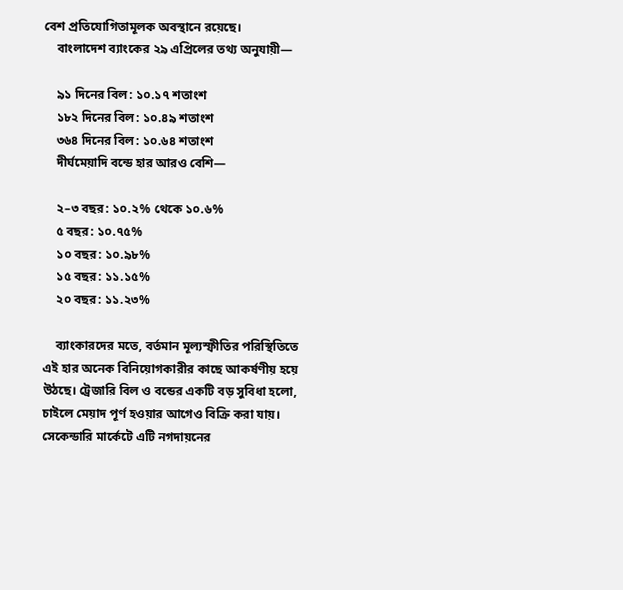বেশ প্রতিযোগিতামূলক অবস্থানে রয়েছে।
    বাংলাদেশ ব্যাংকের ২৯ এপ্রিলের তথ্য অনুযায়ী—

    ৯১ দিনের বিল: ১০.১৭ শতাংশ
    ১৮২ দিনের বিল: ১০.৪৯ শতাংশ
    ৩৬৪ দিনের বিল: ১০.৬৪ শতাংশ
    দীর্ঘমেয়াদি বন্ডে হার আরও বেশি—

    ২–৩ বছর: ১০.২% থেকে ১০.৬%
    ৫ বছর: ১০.৭৫%
    ১০ বছর: ১০.৯৮%
    ১৫ বছর: ১১.১৫%
    ২০ বছর: ১১.২৩%

    ব্যাংকারদের মতে, বর্তমান মূল্যস্ফীতির পরিস্থিতিতে এই হার অনেক বিনিয়োগকারীর কাছে আকর্ষণীয় হয়ে উঠছে। ট্রেজারি বিল ও বন্ডের একটি বড় সুবিধা হলো, চাইলে মেয়াদ পূর্ণ হওয়ার আগেও বিক্রি করা যায়। সেকেন্ডারি মার্কেটে এটি নগদায়নের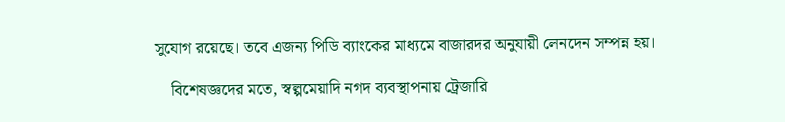সুযোগ রয়েছে। তবে এজন্য পিডি ব্যাংকের মাধ্যমে বাজারদর অনুযায়ী লেনদেন সম্পন্ন হয়।

    বিশেষজ্ঞদের মতে, স্বল্পমেয়াদি নগদ ব্যবস্থাপনায় ট্রেজারি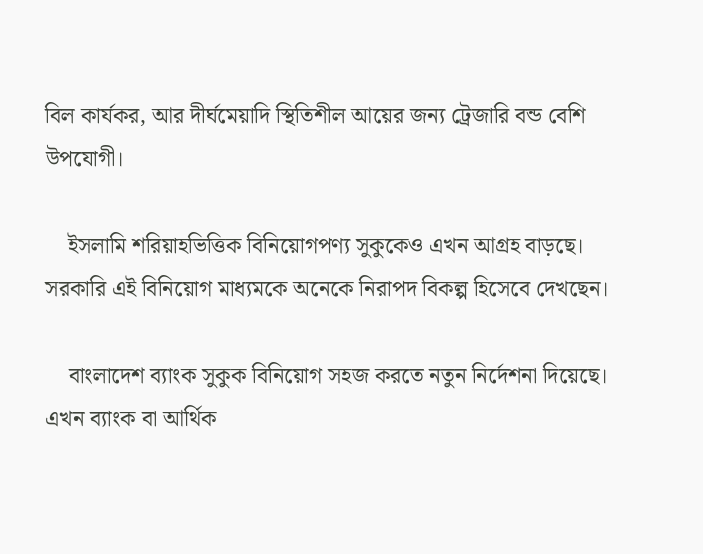বিল কার্যকর, আর দীর্ঘমেয়াদি স্থিতিশীল আয়ের জন্য ট্রেজারি বন্ড বেশি উপযোগী।

    ইসলামি শরিয়াহভিত্তিক বিনিয়োগপণ্য সুকুকেও এখন আগ্রহ বাড়ছে। সরকারি এই বিনিয়োগ মাধ্যমকে অনেকে নিরাপদ বিকল্প হিসেবে দেখছেন।

    বাংলাদেশ ব্যাংক সুকুক বিনিয়োগ সহজ করতে নতুন নির্দেশনা দিয়েছে। এখন ব্যাংক বা আর্থিক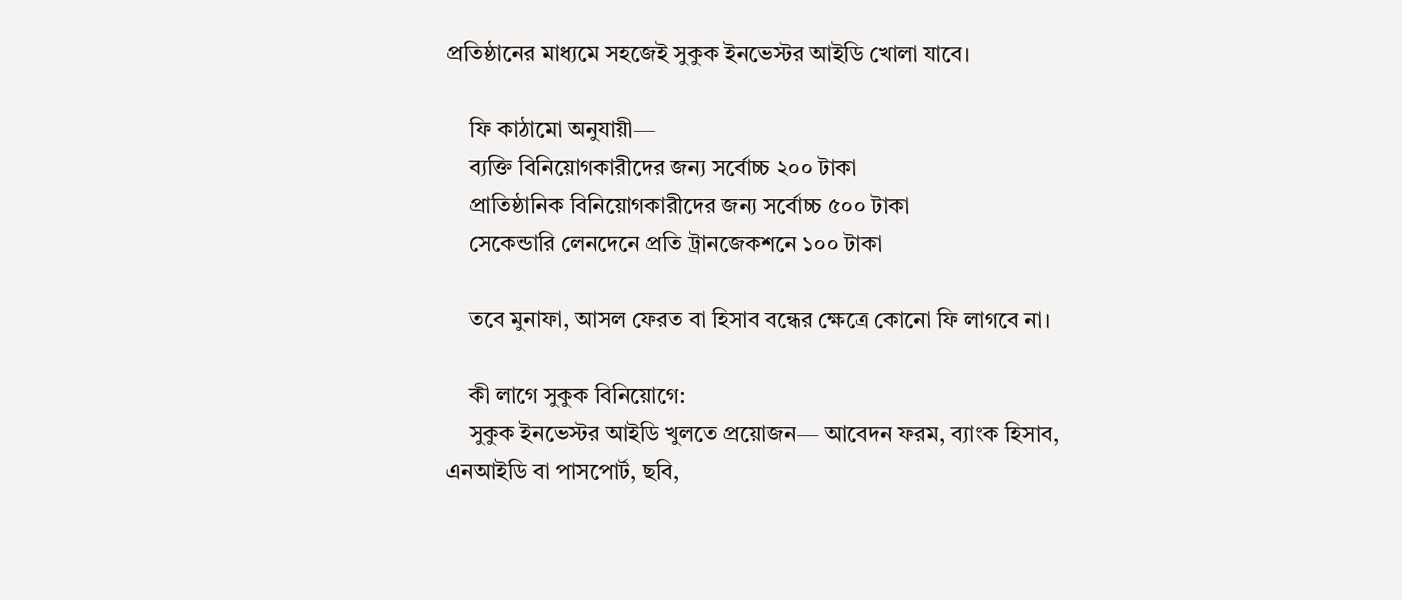প্রতিষ্ঠানের মাধ্যমে সহজেই সুকুক ইনভেস্টর আইডি খোলা যাবে।

    ফি কাঠামো অনুযায়ী—
    ব্যক্তি বিনিয়োগকারীদের জন্য সর্বোচ্চ ২০০ টাকা
    প্রাতিষ্ঠানিক বিনিয়োগকারীদের জন্য সর্বোচ্চ ৫০০ টাকা
    সেকেন্ডারি লেনদেনে প্রতি ট্রানজেকশনে ১০০ টাকা

    তবে মুনাফা, আসল ফেরত বা হিসাব বন্ধের ক্ষেত্রে কোনো ফি লাগবে না।

    কী লাগে সুকুক বিনিয়োগে:
    সুকুক ইনভেস্টর আইডি খুলতে প্রয়োজন— আবেদন ফরম, ব্যাংক হিসাব, এনআইডি বা পাসপোর্ট, ছবি,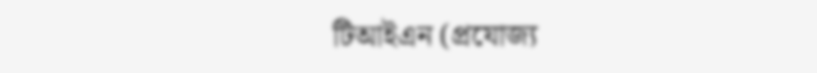টিআইএন (প্রযোজ্য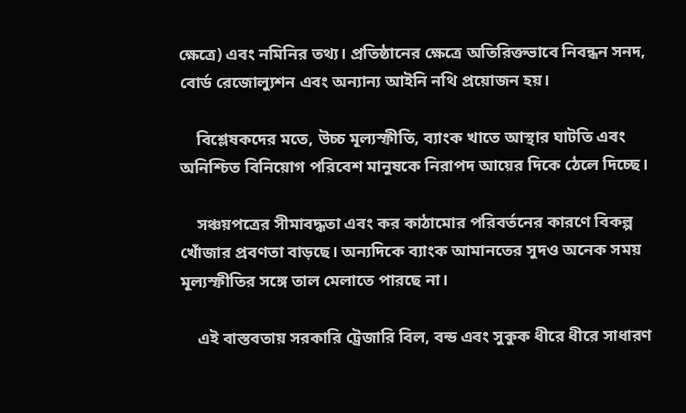ক্ষেত্রে) এবং নমিনির তথ্য। প্রতিষ্ঠানের ক্ষেত্রে অতিরিক্তভাবে নিবন্ধন সনদ, বোর্ড রেজোল্যুশন এবং অন্যান্য আইনি নথি প্রয়োজন হয়।

    বিশ্লেষকদের মতে, উচ্চ মূল্যস্ফীতি, ব্যাংক খাতে আস্থার ঘাটতি এবং অনিশ্চিত বিনিয়োগ পরিবেশ মানুষকে নিরাপদ আয়ের দিকে ঠেলে দিচ্ছে।

    সঞ্চয়পত্রের সীমাবদ্ধতা এবং কর কাঠামোর পরিবর্তনের কারণে বিকল্প খোঁজার প্রবণতা বাড়ছে। অন্যদিকে ব্যাংক আমানতের সুদও অনেক সময় মূল্যস্ফীতির সঙ্গে তাল মেলাতে পারছে না।

    এই বাস্তবতায় সরকারি ট্রেজারি বিল, বন্ড এবং সুকুক ধীরে ধীরে সাধারণ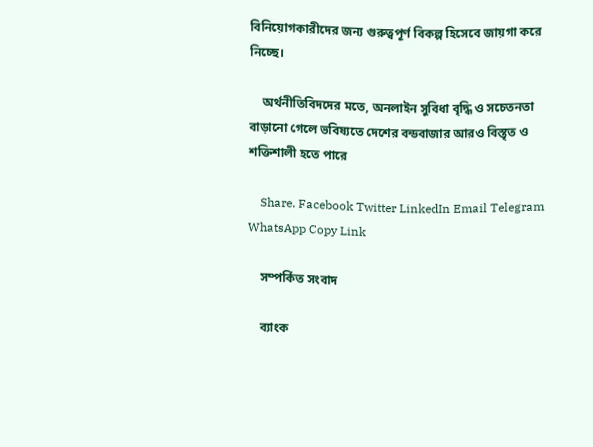বিনিয়োগকারীদের জন্য গুরুত্বপূর্ণ বিকল্প হিসেবে জায়গা করে নিচ্ছে।

    অর্থনীতিবিদদের মতে, অনলাইন সুবিধা বৃদ্ধি ও সচেতনতা বাড়ানো গেলে ভবিষ্যতে দেশের বন্ডবাজার আরও বিস্তৃত ও শক্তিশালী হতে পারে

    Share. Facebook Twitter LinkedIn Email Telegram WhatsApp Copy Link

    সম্পর্কিত সংবাদ

    ব্যাংক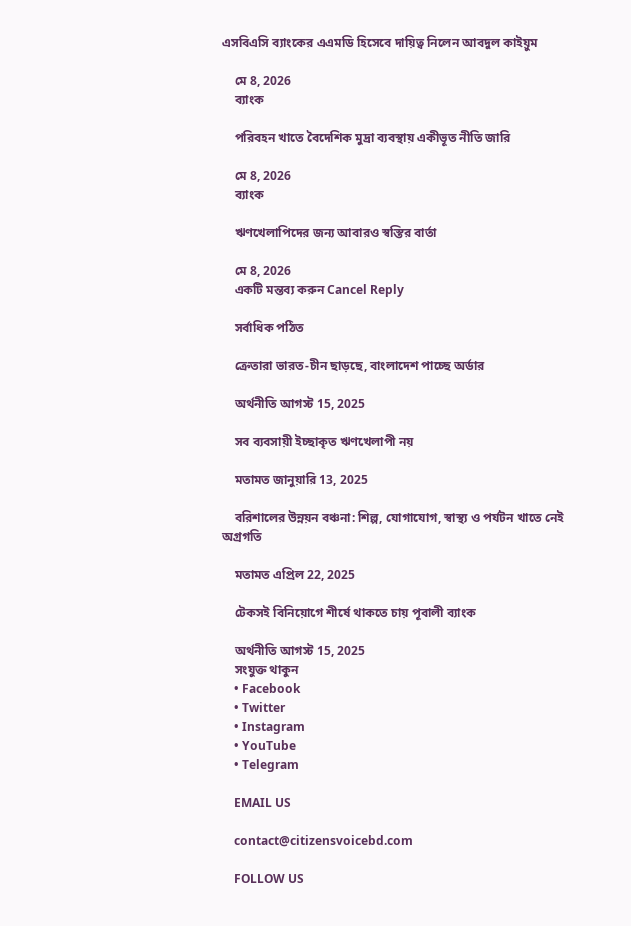এসবিএসি ব্যাংকের এএমডি হিসেবে দায়িত্ব নিলেন আবদুল কাইয়ুম

    মে 8, 2026
    ব্যাংক

    পরিবহন খাতে বৈদেশিক মুদ্রা ব্যবস্থায় একীভূত নীতি জারি

    মে 8, 2026
    ব্যাংক

    ঋণখেলাপিদের জন্য আবারও স্বস্তির বার্তা

    মে 8, 2026
    একটি মন্তব্য করুন Cancel Reply

    সর্বাধিক পঠিত

    ক্রেতারা ভারত-চীন ছাড়ছে, বাংলাদেশ পাচ্ছে অর্ডার

    অর্থনীতি আগস্ট 15, 2025

    সব ব্যবসায়ী ইচ্ছাকৃত ঋণখেলাপী নয়

    মতামত জানুয়ারি 13, 2025

    বরিশালের উন্নয়ন বঞ্চনা: শিল্প, যোগাযোগ, স্বাস্থ্য ও পর্যটন খাতে নেই অগ্রগতি

    মতামত এপ্রিল 22, 2025

    টেকসই বিনিয়োগে শীর্ষে থাকতে চায় পূবালী ব্যাংক

    অর্থনীতি আগস্ট 15, 2025
    সংযুক্ত থাকুন
    • Facebook
    • Twitter
    • Instagram
    • YouTube
    • Telegram

    EMAIL US

    contact@citizensvoicebd.com

    FOLLOW US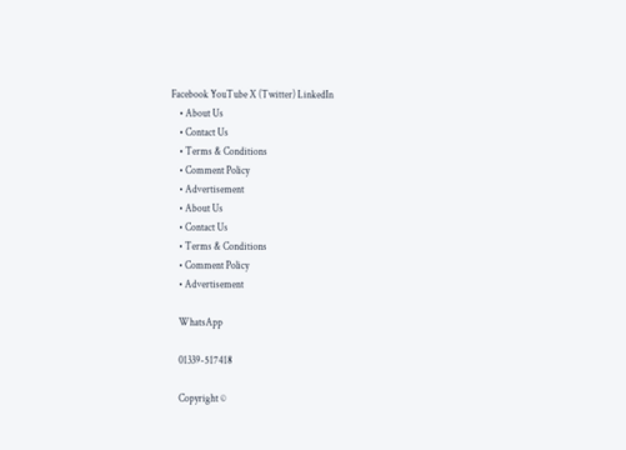Facebook YouTube X (Twitter) LinkedIn
    • About Us
    • Contact Us
    • Terms & Conditions
    • Comment Policy
    • Advertisement
    • About Us
    • Contact Us
    • Terms & Conditions
    • Comment Policy
    • Advertisement

    WhatsApp

    01339-517418

    Copyright ©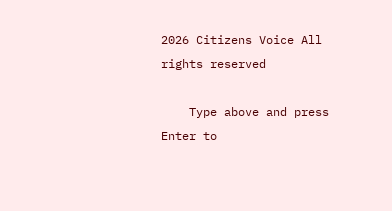2026 Citizens Voice All rights reserved

    Type above and press Enter to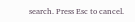search. Press Esc to cancel.